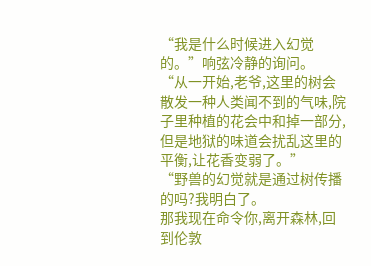“我是什么时候进入幻觉的。”响弦冷静的询问。
“从一开始,老爷,这里的树会散发一种人类闻不到的气味,院子里种植的花会中和掉一部分,但是地狱的味道会扰乱这里的平衡,让花香变弱了。”
“野兽的幻觉就是通过树传播的吗?我明白了。
那我现在命令你,离开森林,回到伦敦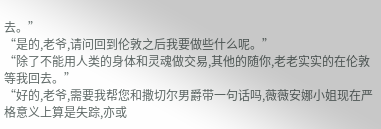去。”
“是的,老爷,请问回到伦敦之后我要做些什么呢。”
“除了不能用人类的身体和灵魂做交易,其他的随你,老老实实的在伦敦等我回去。”
“好的,老爷,需要我帮您和撒切尔男爵带一句话吗,薇薇安娜小姐现在严格意义上算是失踪,亦或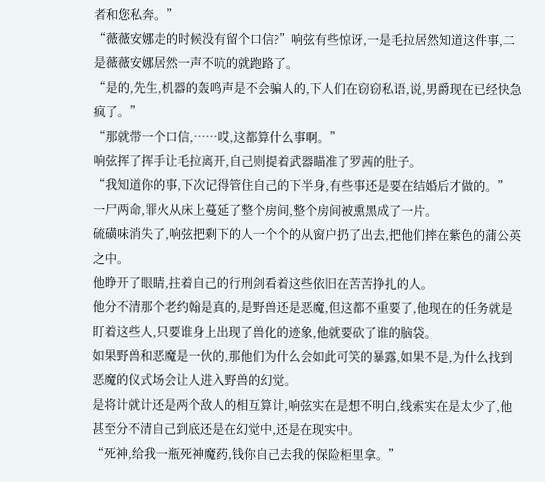者和您私奔。”
“薇薇安娜走的时候没有留个口信?”响弦有些惊讶,一是毛拉居然知道这件事,二是薇薇安娜居然一声不吭的就跑路了。
“是的,先生,机器的轰鸣声是不会骗人的,下人们在窃窃私语,说,男爵现在已经快急疯了。”
“那就带一个口信,……哎,这都算什么事啊。”
响弦挥了挥手让毛拉离开,自己则提着武器瞄准了罗茜的肚子。
“我知道你的事,下次记得管住自己的下半身,有些事还是要在结婚后才做的。”
一尸两命,罪火从床上蔓延了整个房间,整个房间被熏黑成了一片。
硫磺味消失了,响弦把剩下的人一个个的从窗户扔了出去,把他们摔在紫色的蒲公英之中。
他睁开了眼睛,拄着自己的行刑剑看着这些依旧在苦苦挣扎的人。
他分不清那个老约翰是真的,是野兽还是恶魔,但这都不重要了,他现在的任务就是盯着这些人,只要谁身上出现了兽化的迹象,他就要砍了谁的脑袋。
如果野兽和恶魔是一伙的,那他们为什么会如此可笑的暴露,如果不是,为什么找到恶魔的仪式场会让人进入野兽的幻觉。
是将计就计还是两个敌人的相互算计,响弦实在是想不明白,线索实在是太少了,他甚至分不清自己到底还是在幻觉中,还是在现实中。
“死神,给我一瓶死神魔药,钱你自己去我的保险柜里拿。”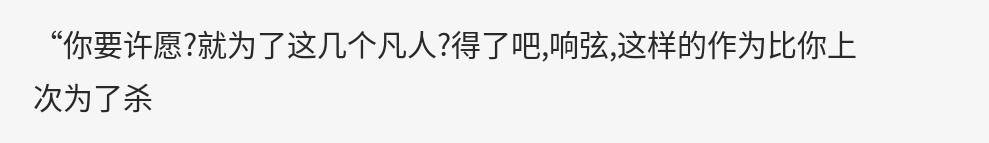“你要许愿?就为了这几个凡人?得了吧,响弦,这样的作为比你上次为了杀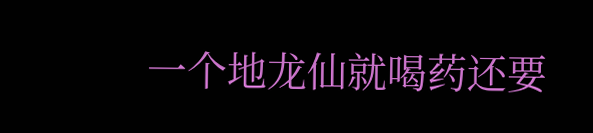一个地龙仙就喝药还要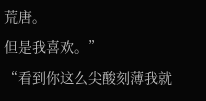荒唐。
但是我喜欢。”
“看到你这么尖酸刻薄我就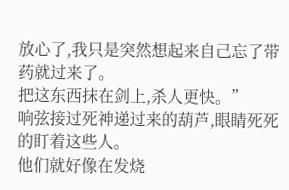放心了,我只是突然想起来自己忘了带药就过来了。
把这东西抹在剑上,杀人更快。”
响弦接过死神递过来的葫芦,眼睛死死的盯着这些人。
他们就好像在发烧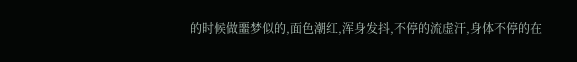的时候做噩梦似的,面色潮红,浑身发抖,不停的流虚汗,身体不停的在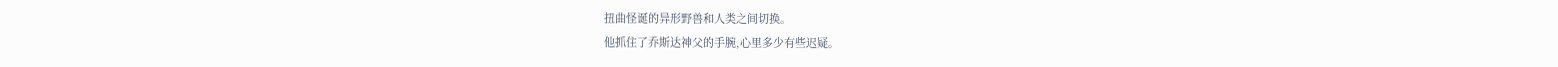扭曲怪诞的异形野兽和人类之间切换。
他抓住了乔斯达神父的手腕,心里多少有些迟疑。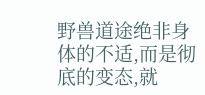野兽道途绝非身体的不适,而是彻底的变态,就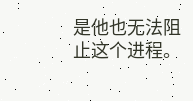是他也无法阻止这个进程。